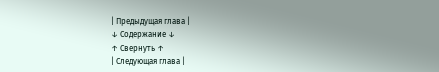| Предыдущая глава |
↓ Содержание ↓
↑ Свернуть ↑
| Следующая глава |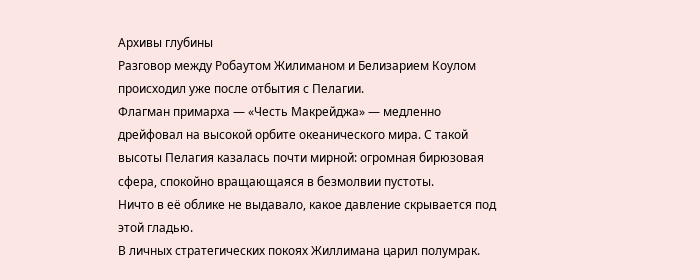Архивы глубины
Разговор между Робаутом Жилиманом и Белизарием Коулом происходил уже после отбытия с Пелагии.
Флагман примарха — «Честь Макрейджа» — медленно дрейфовал на высокой орбите океанического мира. С такой высоты Пелагия казалась почти мирной: огромная бирюзовая сфера, спокойно вращающаяся в безмолвии пустоты.
Ничто в её облике не выдавало, какое давление скрывается под этой гладью.
В личных стратегических покоях Жиллимана царил полумрак.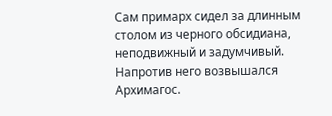Сам примарх сидел за длинным столом из черного обсидиана, неподвижный и задумчивый. Напротив него возвышался Архимагос.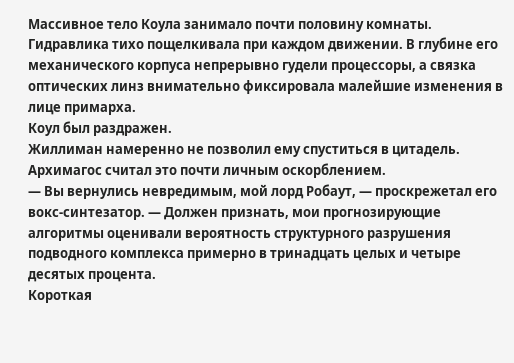Массивное тело Коула занимало почти половину комнаты. Гидравлика тихо пощелкивала при каждом движении. В глубине его механического корпуса непрерывно гудели процессоры, а связка оптических линз внимательно фиксировала малейшие изменения в лице примарха.
Коул был раздражен.
Жиллиман намеренно не позволил ему спуститься в цитадель.
Архимагос считал это почти личным оскорблением.
— Вы вернулись невредимым, мой лорд Робаут, — проскрежетал его вокс-синтезатор. — Должен признать, мои прогнозирующие алгоритмы оценивали вероятность структурного разрушения подводного комплекса примерно в тринадцать целых и четыре десятых процента.
Короткая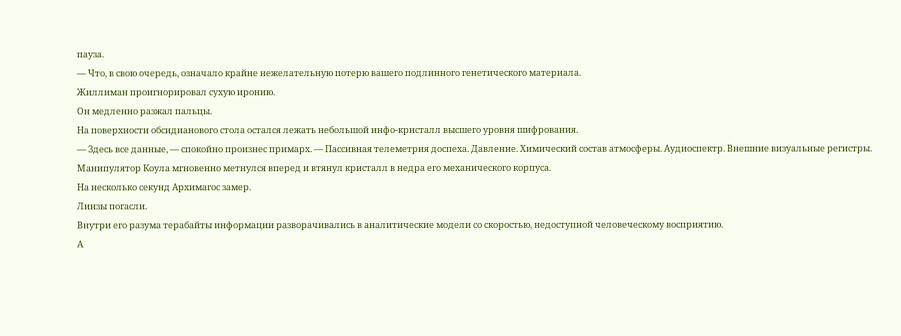пауза.
— Что, в свою очередь, означало крайне нежелательную потерю вашего подлинного генетического материала.
Жиллиман проигнорировал сухую иронию.
Он медленно разжал пальцы.
На поверхности обсидианового стола остался лежать небольшой инфо-кристалл высшего уровня шифрования.
— Здесь все данные, — спокойно произнес примарх. — Пассивная телеметрия доспеха. Давление. Химический состав атмосферы. Аудиоспектр. Внешние визуальные регистры.
Манипулятор Коула мгновенно метнулся вперед и втянул кристалл в недра его механического корпуса.
На несколько секунд Архимагос замер.
Линзы погасли.
Внутри его разума терабайты информации разворачивались в аналитические модели со скоростью, недоступной человеческому восприятию.
А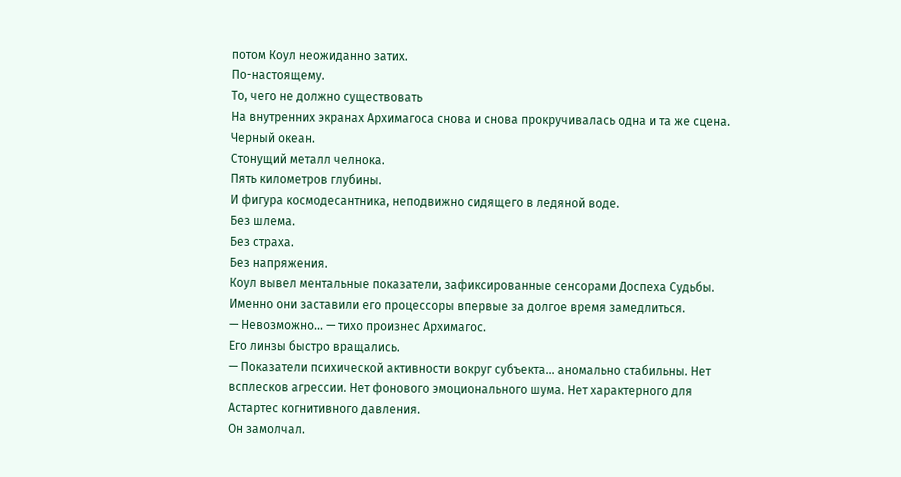потом Коул неожиданно затих.
По-настоящему.
То, чего не должно существовать
На внутренних экранах Архимагоса снова и снова прокручивалась одна и та же сцена.
Черный океан.
Стонущий металл челнока.
Пять километров глубины.
И фигура космодесантника, неподвижно сидящего в ледяной воде.
Без шлема.
Без страха.
Без напряжения.
Коул вывел ментальные показатели, зафиксированные сенсорами Доспеха Судьбы.
Именно они заставили его процессоры впервые за долгое время замедлиться.
— Невозможно... — тихо произнес Архимагос.
Его линзы быстро вращались.
— Показатели психической активности вокруг субъекта... аномально стабильны. Нет всплесков агрессии. Нет фонового эмоционального шума. Нет характерного для Астартес когнитивного давления.
Он замолчал.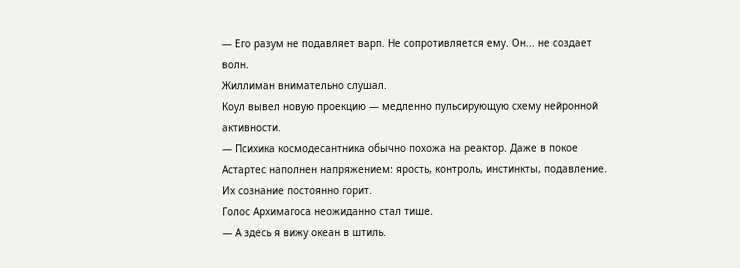— Его разум не подавляет варп. Не сопротивляется ему. Он... не создает волн.
Жиллиман внимательно слушал.
Коул вывел новую проекцию — медленно пульсирующую схему нейронной активности.
— Психика космодесантника обычно похожа на реактор. Даже в покое Астартес наполнен напряжением: ярость, контроль, инстинкты, подавление. Их сознание постоянно горит.
Голос Архимагоса неожиданно стал тише.
— А здесь я вижу океан в штиль.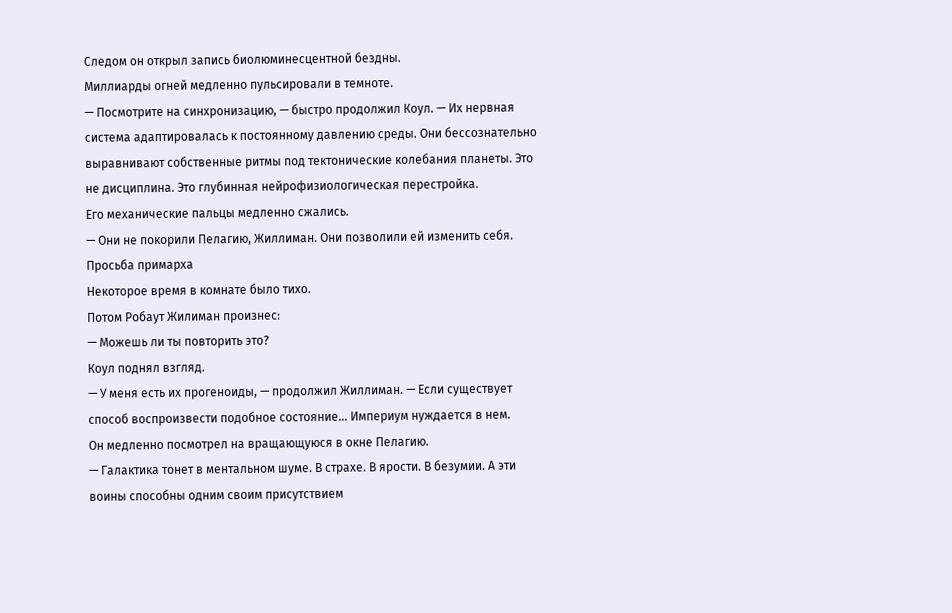Следом он открыл запись биолюминесцентной бездны.
Миллиарды огней медленно пульсировали в темноте.
— Посмотрите на синхронизацию, — быстро продолжил Коул. — Их нервная система адаптировалась к постоянному давлению среды. Они бессознательно выравнивают собственные ритмы под тектонические колебания планеты. Это не дисциплина. Это глубинная нейрофизиологическая перестройка.
Его механические пальцы медленно сжались.
— Они не покорили Пелагию, Жиллиман. Они позволили ей изменить себя.
Просьба примарха
Некоторое время в комнате было тихо.
Потом Робаут Жилиман произнес:
— Можешь ли ты повторить это?
Коул поднял взгляд.
— У меня есть их прогеноиды, — продолжил Жиллиман. — Если существует способ воспроизвести подобное состояние... Империум нуждается в нем.
Он медленно посмотрел на вращающуюся в окне Пелагию.
— Галактика тонет в ментальном шуме. В страхе. В ярости. В безумии. А эти воины способны одним своим присутствием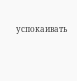успокаивать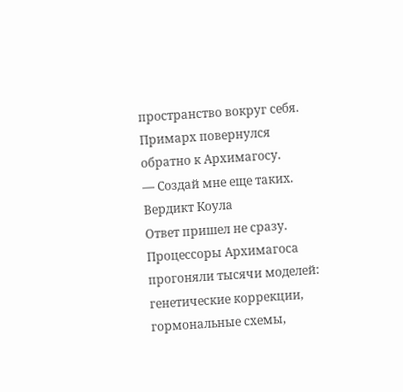пространство вокруг себя.
Примарх повернулся обратно к Архимагосу.
— Создай мне еще таких.
Вердикт Коула
Ответ пришел не сразу.
Процессоры Архимагоса прогоняли тысячи моделей:
генетические коррекции,
гормональные схемы,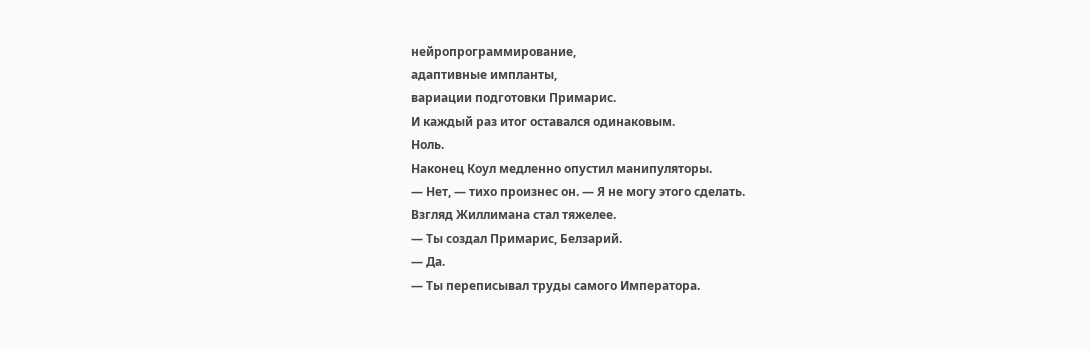нейропрограммирование,
адаптивные импланты,
вариации подготовки Примарис.
И каждый раз итог оставался одинаковым.
Ноль.
Наконец Коул медленно опустил манипуляторы.
— Нет, — тихо произнес он. — Я не могу этого сделать.
Взгляд Жиллимана стал тяжелее.
— Ты создал Примарис, Белзарий.
— Да.
— Ты переписывал труды самого Императора.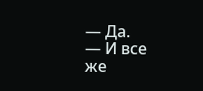— Да.
— И все же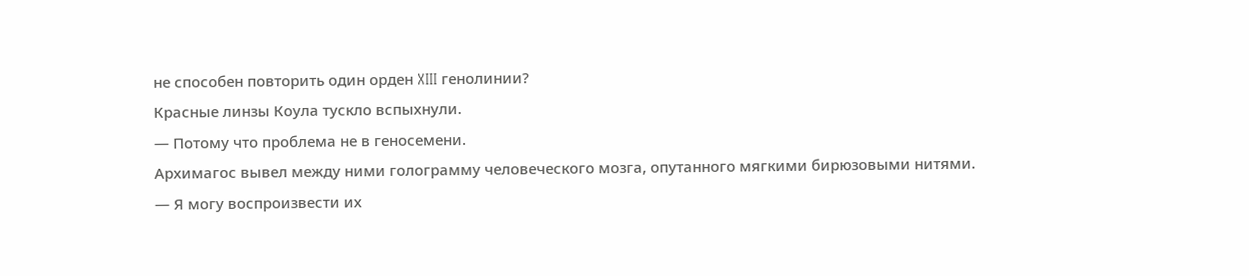не способен повторить один орден XIII генолинии?
Красные линзы Коула тускло вспыхнули.
— Потому что проблема не в геносемени.
Архимагос вывел между ними голограмму человеческого мозга, опутанного мягкими бирюзовыми нитями.
— Я могу воспроизвести их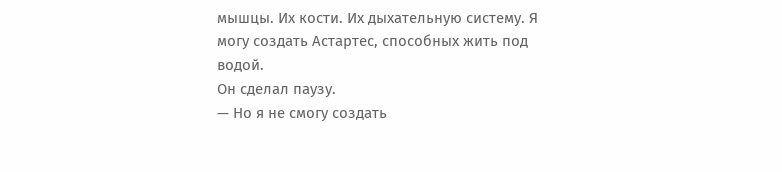мышцы. Их кости. Их дыхательную систему. Я могу создать Астартес, способных жить под водой.
Он сделал паузу.
— Но я не смогу создать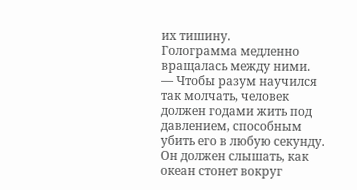их тишину.
Голограмма медленно вращалась между ними.
— Чтобы разум научился так молчать, человек должен годами жить под давлением, способным убить его в любую секунду. Он должен слышать, как океан стонет вокруг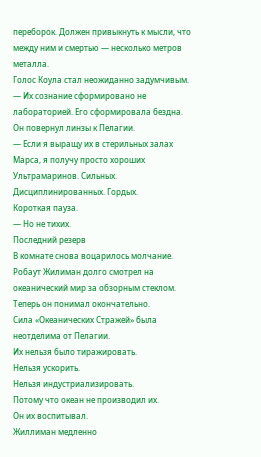переборок. Должен привыкнуть к мысли, что между ним и смертью — несколько метров металла.
Голос Коула стал неожиданно задумчивым.
— Их сознание сформировано не лабораторией. Его сформировала бездна.
Он повернул линзы к Пелагии.
— Если я выращу их в стерильных залах Марса, я получу просто хороших Ультрамаринов. Сильных. Дисциплинированных. Гордых.
Короткая пауза.
— Но не тихих.
Последний резерв
В комнате снова воцарилось молчание.
Робаут Жилиман долго смотрел на океанический мир за обзорным стеклом.
Теперь он понимал окончательно.
Сила «Океанических Стражей» была неотделима от Пелагии.
Их нельзя было тиражировать.
Нельзя ускорить.
Нельзя индустриализировать.
Потому что океан не производил их.
Он их воспитывал.
Жиллиман медленно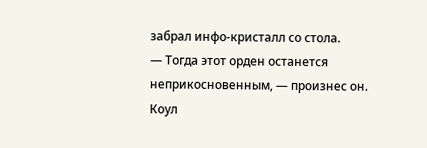забрал инфо-кристалл со стола.
— Тогда этот орден останется неприкосновенным, — произнес он.
Коул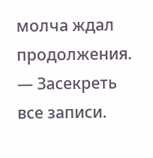молча ждал продолжения.
— Засекреть все записи.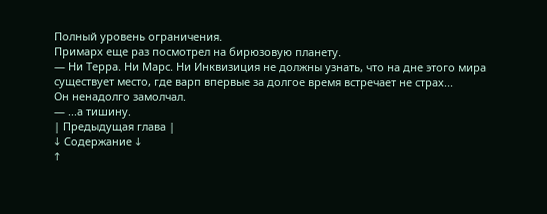Полный уровень ограничения.
Примарх еще раз посмотрел на бирюзовую планету.
— Ни Терра. Ни Марс. Ни Инквизиция не должны узнать, что на дне этого мира существует место, где варп впервые за долгое время встречает не страх...
Он ненадолго замолчал.
— ...а тишину.
| Предыдущая глава |
↓ Содержание ↓
↑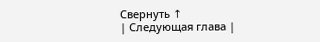Свернуть ↑
| Следующая глава |